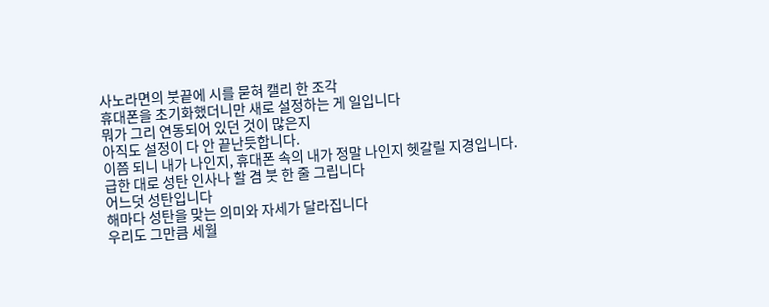사노라면의 붓끝에 시를 묻혀 캘리 한 조각
휴대폰을 초기화했더니만 새로 설정하는 게 일입니다
뭐가 그리 연동되어 있던 것이 많은지
아직도 설정이 다 안 끝난듯합니다.
이쯤 되니 내가 나인지, 휴대폰 속의 내가 정말 나인지 헷갈릴 지경입니다.
급한 대로 성탄 인사나 할 겸 붓 한 줄 그립니다
어느덧 성탄입니다
해마다 성탄을 맞는 의미와 자세가 달라집니다
우리도 그만큼 세월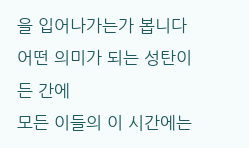을 입어나가는가 봅니다
어떤 의미가 되는 성탄이 든 간에
모든 이들의 이 시간에는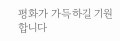평화가 가득하길 기원합니다